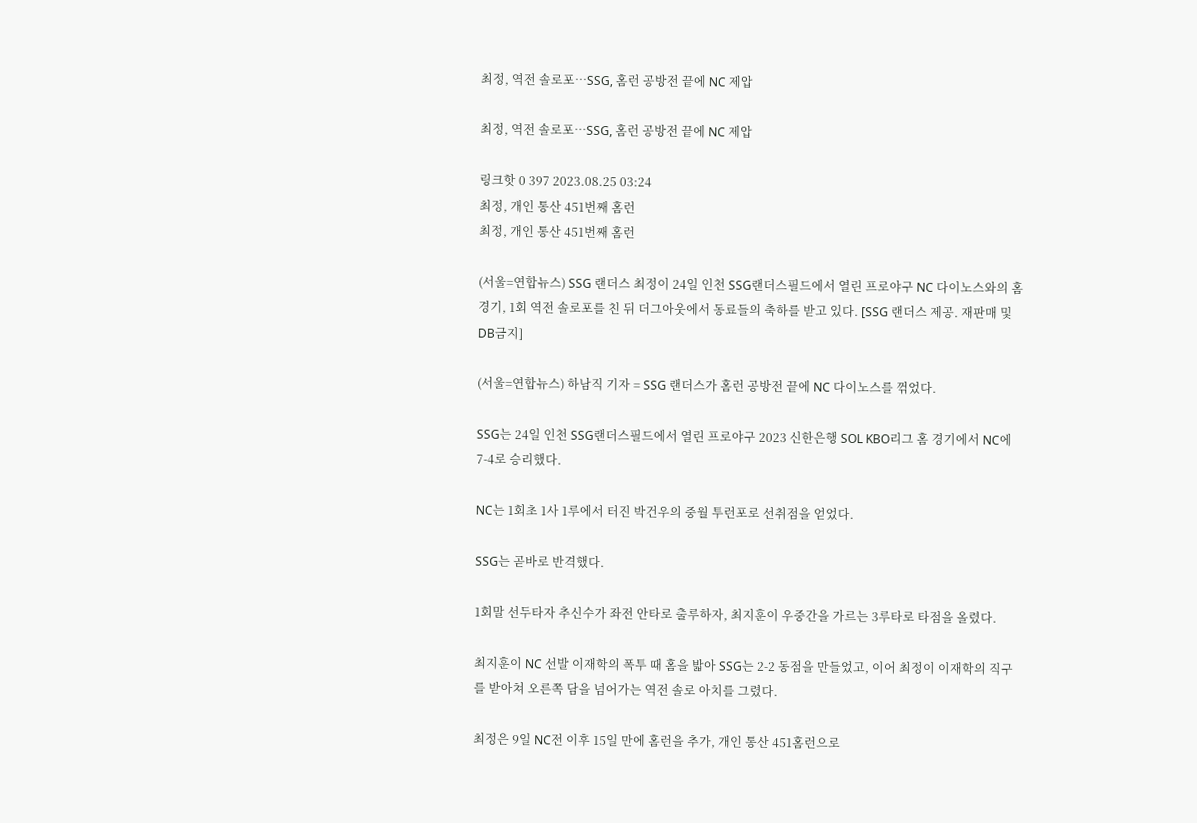최정, 역전 솔로포…SSG, 홈런 공방전 끝에 NC 제압

최정, 역전 솔로포…SSG, 홈런 공방전 끝에 NC 제압

링크핫 0 397 2023.08.25 03:24
최정, 개인 통산 451번째 홈런
최정, 개인 통산 451번째 홈런

(서울=연합뉴스) SSG 랜더스 최정이 24일 인천 SSG랜더스필드에서 열린 프로야구 NC 다이노스와의 홈 경기, 1회 역전 솔로포를 친 뒤 더그아웃에서 동료들의 축하를 받고 있다. [SSG 랜더스 제공. 재판매 및 DB금지]

(서울=연합뉴스) 하남직 기자 = SSG 랜더스가 홈런 공방전 끝에 NC 다이노스를 꺾었다.

SSG는 24일 인천 SSG랜더스필드에서 열린 프로야구 2023 신한은행 SOL KBO리그 홈 경기에서 NC에 7-4로 승리했다.

NC는 1회초 1사 1루에서 터진 박건우의 중월 투런포로 선취점을 얻었다.

SSG는 곧바로 반격했다.

1회말 선두타자 추신수가 좌전 안타로 출루하자, 최지훈이 우중간을 가르는 3루타로 타점을 올렸다.

최지훈이 NC 선발 이재학의 폭투 때 홈을 밟아 SSG는 2-2 동점을 만들었고, 이어 최정이 이재학의 직구를 받아쳐 오른쪽 담을 넘어가는 역전 솔로 아치를 그렸다.

최정은 9일 NC전 이후 15일 만에 홈런을 추가, 개인 통산 451홈런으로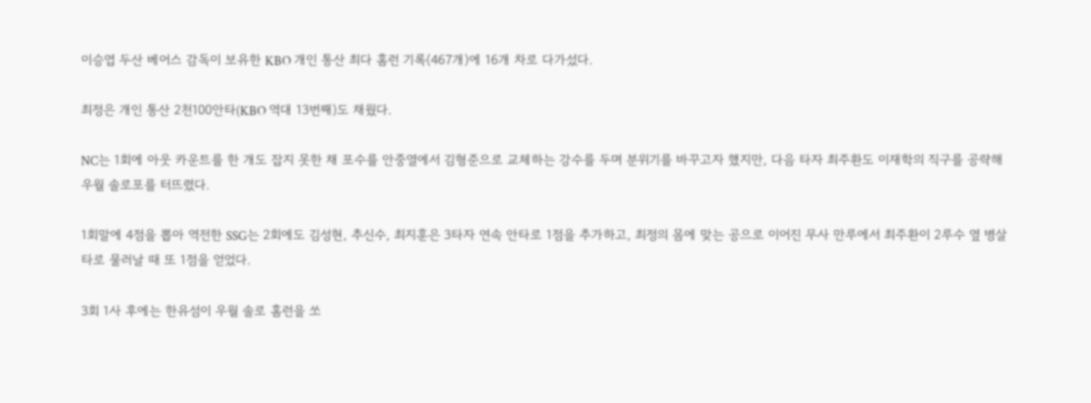이승엽 두산 베어스 감독이 보유한 KBO 개인 통산 최다 홈런 기록(467개)에 16개 차로 다가섰다.

최정은 개인 통산 2천100안타(KBO 역대 13번째)도 채웠다.

NC는 1회에 아웃 카운트를 한 개도 잡지 못한 채 포수를 안중열에서 김형준으로 교체하는 강수를 두며 분위기를 바꾸고자 했지만, 다음 타자 최주환도 이재학의 직구를 공략해 우월 솔로포를 터뜨렸다.

1회말에 4점을 뽑아 역전한 SSG는 2회에도 김성현, 추신수, 최지훈은 3타자 연속 안타로 1점을 추가하고, 최정의 몸에 맞는 공으로 이어진 무사 만루에서 최주환이 2루수 옆 병살타로 물러날 때 또 1점을 얻었다.

3회 1사 후에는 한유섬이 우월 솔로 홈런을 쏘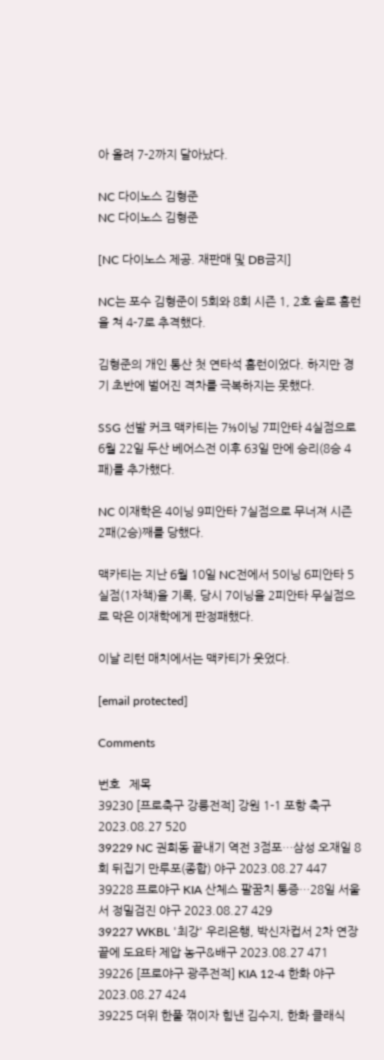아 올려 7-2까지 달아났다.

NC 다이노스 김형준
NC 다이노스 김형준

[NC 다이노스 제공. 재판매 및 DB금지]

NC는 포수 김형준이 5회와 8회 시즌 1, 2호 솔로 홈런을 쳐 4-7로 추격했다.

김형준의 개인 통산 첫 연타석 홈런이었다. 하지만 경기 초반에 벌어진 격차를 극복하지는 못했다.

SSG 선발 커크 맥카티는 7⅓이닝 7피안타 4실점으로 6월 22일 두산 베어스전 이후 63일 만에 승리(8승 4패)를 추가했다.

NC 이재학은 4이닝 9피안타 7실점으로 무너져 시즌 2패(2승)째를 당했다.

맥카티는 지난 6월 10일 NC전에서 5이닝 6피안타 5실점(1자책)을 기록, 당시 7이닝을 2피안타 무실점으로 막은 이재학에게 판정패했다.

이날 리턴 매치에서는 맥카티가 웃었다.

[email protected]

Comments

번호   제목
39230 [프로축구 강릉전적] 강원 1-1 포항 축구 2023.08.27 520
39229 NC 권희동 끝내기 역전 3점포…삼성 오재일 8회 뒤집기 만루포(종합) 야구 2023.08.27 447
39228 프로야구 KIA 산체스 팔꿈치 통증…28일 서울서 정밀검진 야구 2023.08.27 429
39227 WKBL '최강' 우리은행, 박신자컵서 2차 연장 끝에 도요타 제압 농구&배구 2023.08.27 471
39226 [프로야구 광주전적] KIA 12-4 한화 야구 2023.08.27 424
39225 더위 한풀 꺾이자 힘낸 김수지, 한화 클래식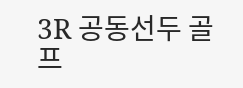3R 공동선두 골프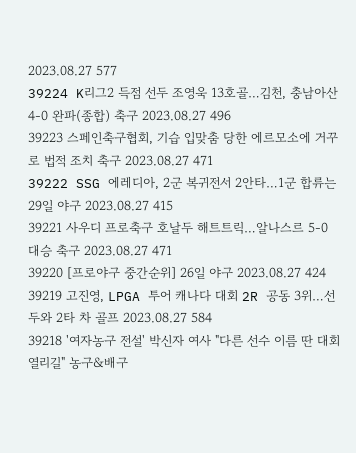2023.08.27 577
39224 K리그2 득점 선두 조영욱 13호골…김천, 충남아산 4-0 완파(종합) 축구 2023.08.27 496
39223 스페인축구협회, 기습 입맞춤 당한 에르모소에 거꾸로 법적 조치 축구 2023.08.27 471
39222 SSG 에레디아, 2군 복귀전서 2안타…1군 합류는 29일 야구 2023.08.27 415
39221 사우디 프로축구 호날두 해트트릭…알나스르 5-0 대승 축구 2023.08.27 471
39220 [프로야구 중간순위] 26일 야구 2023.08.27 424
39219 고진영, LPGA 투어 캐나다 대회 2R 공동 3위…선두와 2타 차 골프 2023.08.27 584
39218 '여자농구 전설' 박신자 여사 "다른 선수 이름 딴 대회 열리길" 농구&배구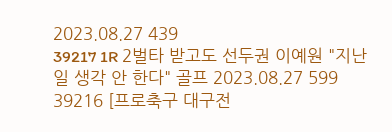2023.08.27 439
39217 1R 2벌타 받고도 선두권 이예원 "지난 일 생각 안 한다" 골프 2023.08.27 599
39216 [프로축구 대구전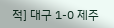적] 대구 1-0 제주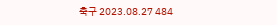축구 2023.08.27 484